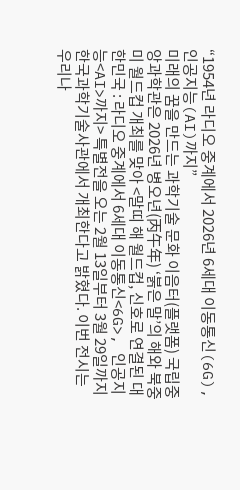“1954년 라디오 중계에서 2026년 6세대 이동통신(6G), 인공지능(AI)까지”
미래의 꿈을 만드는 과학기술 문화 이음터(플랫폼) 국립중앙과학관은 2026년 병오년(丙午年) ‘붉은 말’의 해와 북중미 월드컵 개최를 맞아 <말띠 해 월드컵, 신호로 연결된 대한민국 : 라디오 중계에서 6세대 이동통신<6G>, 인공지능<AI>까지> 특별전을 오는 2월 13일부터 3월 29일까지 한국과학기술사관에서 개최한다고 밝혔다. 이번 전시는 우리나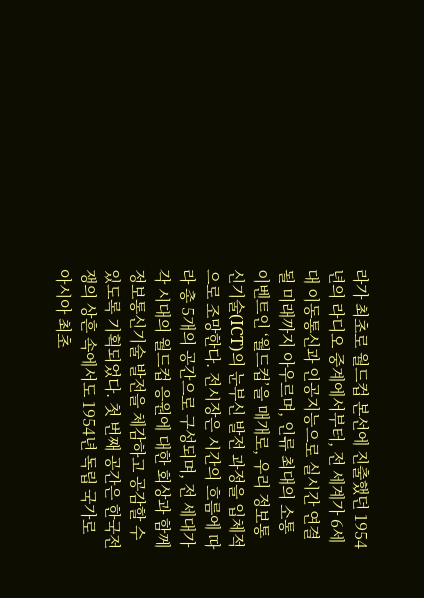라가 최초로 월드컵 본선에 진출했던 1954년의 라디오 중계에서부터, 전 세계가 6세대 이동통신과 인공지능으로 실시간 연결될 미래까지 아우르며, 인류 최대의 소통 이벤트인 ‘월드컵’을 매개로, 우리 정보통신기술(ICT)의 눈부신 발전 과정을 입체적으로 조망한다. 전시장은 시간의 흐름에 따라 총 5개의 공간으로 구성되며, 전 세대가 각 시대의 월드컵 응원에 대한 회상과 함께 정보통신기술 발전을 체감하고 공감할 수 있도록 기획되었다. 첫 번째 공간은 한국전쟁의 상흔 속에서도 1954년 독립 국가로 아시아 최초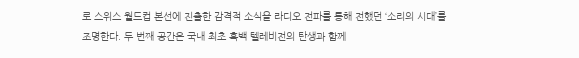로 스위스 월드컵 본선에 진출한 감격적 소식을 라디오 전파를 통해 전했던 ‘소리의 시대’를 조명한다. 두 번째 공간은 국내 최초 흑백 텔레비전의 탄생과 함께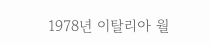1978년 이탈리아 월